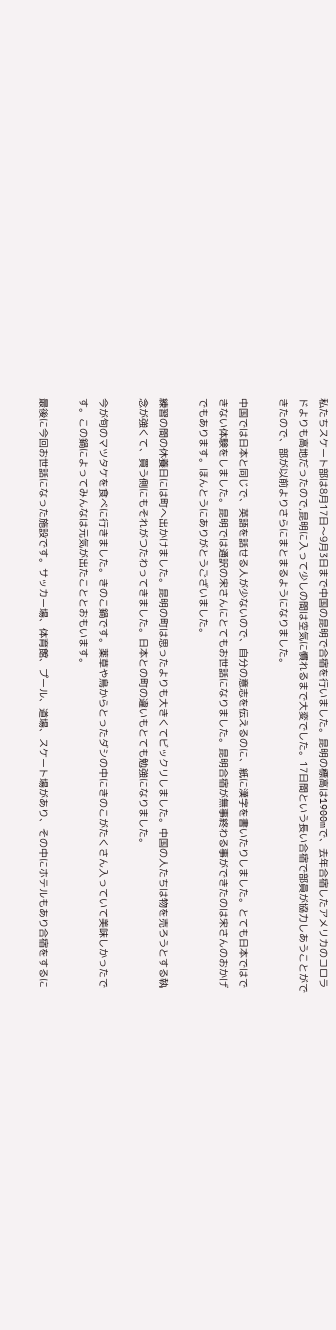私たちスケート部は8月17日〜9月3日まで中国の昆明で合宿を行いました。昆明の標高は1900mで、去年合宿したアメリカのコロラドよりも高地だったので,昆明に入って少しの間は空気に慣れるまで大変でした。17日間という長い合宿で部員が協力しあうことができたので、部が以前よりさらにまとまるようになりました。

中国では日本と同じで、英語を話せる人が少ないので、自分の意志を伝えるのに、紙に漢字を書いたりしました。とても日本ではできない体験をしました。昆明では通訳の宋さんにとてもお世話になりました。昆明合宿が無事終わる事ができたのは宋さんのおかげでもあります。ほんとうにありがとうございました。

練習の間の休養日には町へ出かけました。昆明の町は思ったよりも大きくてビックリしました。中国の人たちは物を売ろうとする執念が強くて、買う側にもそれがつたわってきました。日本との町の違いもとても勉強になりました。

今が旬のマツタケを食べに行きました。きのこ鍋です。薬草や鳥からとったダシの中にきのこがたくさん入っていて美味しかったです。この鍋によってみんなは元気が出たこととおもいます。

最後に今回お世話になった施設です。サッカー場、体育館、プール、道場、スケート場があり、その中にホテルもあり合宿をするに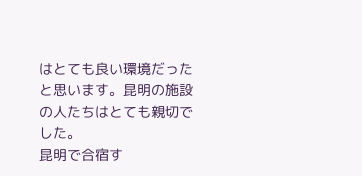はとても良い環境だったと思います。昆明の施設の人たちはとても親切でした。
昆明で合宿す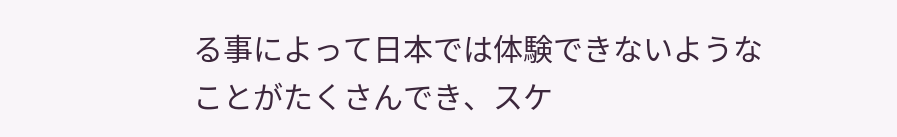る事によって日本では体験できないようなことがたくさんでき、スケ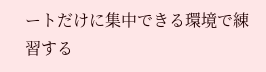ートだけに集中できる環境で練習する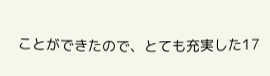ことができたので、とても充実した17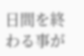日間を終わる事が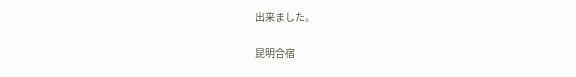出来ました。

昆明合宿